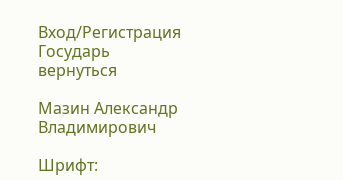Вход/Регистрация
Государь
вернуться

Мазин Александр Владимирович

Шрифт: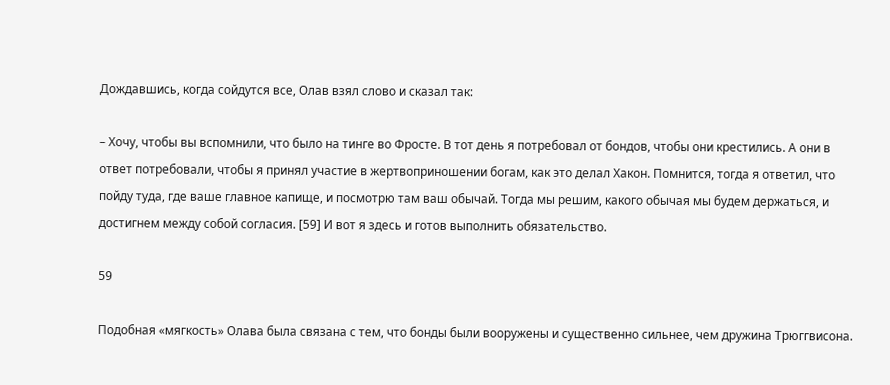Дождавшись, когда сойдутся все, Олав взял слово и сказал так:

– Хочу, чтобы вы вспомнили, что было на тинге во Фросте. В тот день я потребовал от бондов, чтобы они крестились. А они в ответ потребовали, чтобы я принял участие в жертвоприношении богам, как это делал Хакон. Помнится, тогда я ответил, что пойду туда, где ваше главное капище, и посмотрю там ваш обычай. Тогда мы решим, какого обычая мы будем держаться, и достигнем между собой согласия. [59] И вот я здесь и готов выполнить обязательство.

59

Подобная «мягкость» Олава была связана с тем, что бонды были вооружены и существенно сильнее, чем дружина Трюггвисона.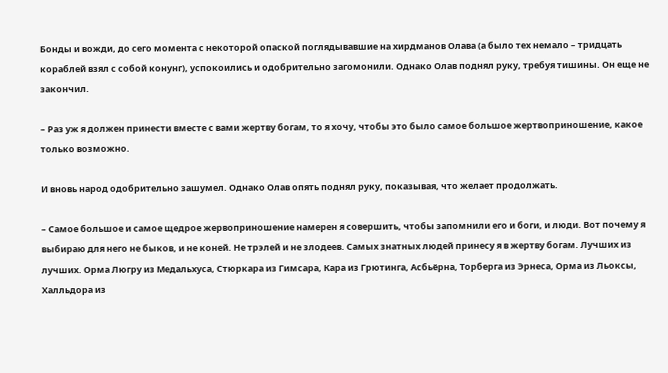Бонды и вожди, до сего момента с некоторой опаской поглядывавшие на хирдманов Олава (а было тех немало – тридцать кораблей взял с собой конунг), успокоились и одобрительно загомонили. Однако Олав поднял руку, требуя тишины. Он еще не закончил.

– Раз уж я должен принести вместе с вами жертву богам, то я хочу, чтобы это было самое большое жертвоприношение, какое только возможно.

И вновь народ одобрительно зашумел. Однако Олав опять поднял руку, показывая, что желает продолжать.

– Самое большое и самое щедрое жервоприношение намерен я совершить, чтобы запомнили его и боги, и люди. Вот почему я выбираю для него не быков, и не коней. Не трэлей и не злодеев. Самых знатных людей принесу я в жертву богам. Лучших из лучших. Орма Люгру из Медальхуса, Стюркара из Гимсара, Кара из Грютинга, Асбьёрна, Торберга из Эрнеса, Орма из Льоксы, Халльдора из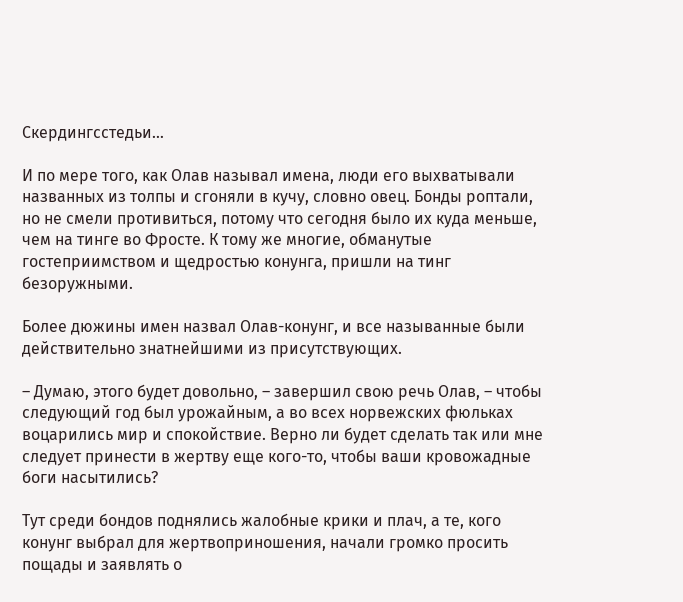Скердингсстедьи…

И по мере того, как Олав называл имена, люди его выхватывали названных из толпы и сгоняли в кучу, словно овец. Бонды роптали, но не смели противиться, потому что сегодня было их куда меньше, чем на тинге во Фросте. К тому же многие, обманутые гостеприимством и щедростью конунга, пришли на тинг безоружными.

Более дюжины имен назвал Олав-конунг, и все называнные были действительно знатнейшими из присутствующих.

– Думаю, этого будет довольно, – завершил свою речь Олав, – чтобы следующий год был урожайным, а во всех норвежских фюльках воцарились мир и спокойствие. Верно ли будет сделать так или мне следует принести в жертву еще кого-то, чтобы ваши кровожадные боги насытились?

Тут среди бондов поднялись жалобные крики и плач, а те, кого конунг выбрал для жертвоприношения, начали громко просить пощады и заявлять о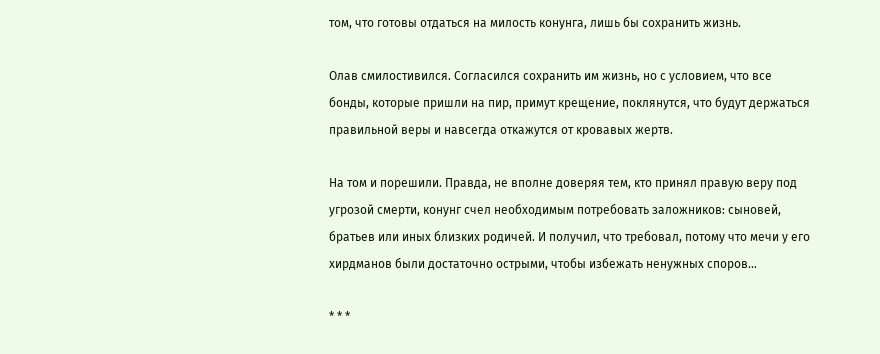том, что готовы отдаться на милость конунга, лишь бы сохранить жизнь.

Олав смилостивился. Согласился сохранить им жизнь, но с условием, что все бонды, которые пришли на пир, примут крещение, поклянутся, что будут держаться правильной веры и навсегда откажутся от кровавых жертв.

На том и порешили. Правда, не вполне доверяя тем, кто принял правую веру под угрозой смерти, конунг счел необходимым потребовать заложников: сыновей, братьев или иных близких родичей. И получил, что требовал, потому что мечи у его хирдманов были достаточно острыми, чтобы избежать ненужных споров…

* * *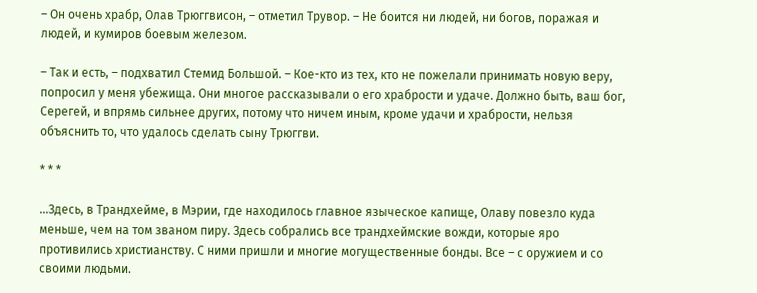– Он очень храбр, Олав Трюггвисон, – отметил Трувор. – Не боится ни людей, ни богов, поражая и людей, и кумиров боевым железом.

– Так и есть, – подхватил Стемид Большой. – Кое-кто из тех, кто не пожелали принимать новую веру, попросил у меня убежища. Они многое рассказывали о его храбрости и удаче. Должно быть, ваш бог, Серегей, и впрямь сильнее других, потому что ничем иным, кроме удачи и храбрости, нельзя объяснить то, что удалось сделать сыну Трюггви.

* * *

…Здесь, в Трандхейме, в Мэрии, где находилось главное языческое капище, Олаву повезло куда меньше, чем на том званом пиру. Здесь собрались все трандхеймские вожди, которые яро противились христианству. С ними пришли и многие могущественные бонды. Все – с оружием и со своими людьми.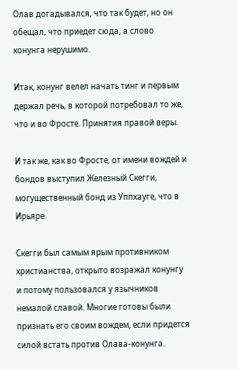Олав догадывался, что так будет, но он обещал, что приедет сюда, а слово конунга нерушимо.

Итак, конунг велел начать тинг и первым держал речь, в которой потребовал то же, что и во Фросте. Принятия правой веры.

И так же, как во Фросте, от имени вождей и бондов выступил Железный Скегги, могущественный бонд из Уппхауге, что в Ирьяре.

Скегги был самым ярым противником христианства, открыто возражал конунгу и потому пользовался у язычников немалой славой. Многие готовы были признать его своим вождем, если придется силой встать против Олава-конунга.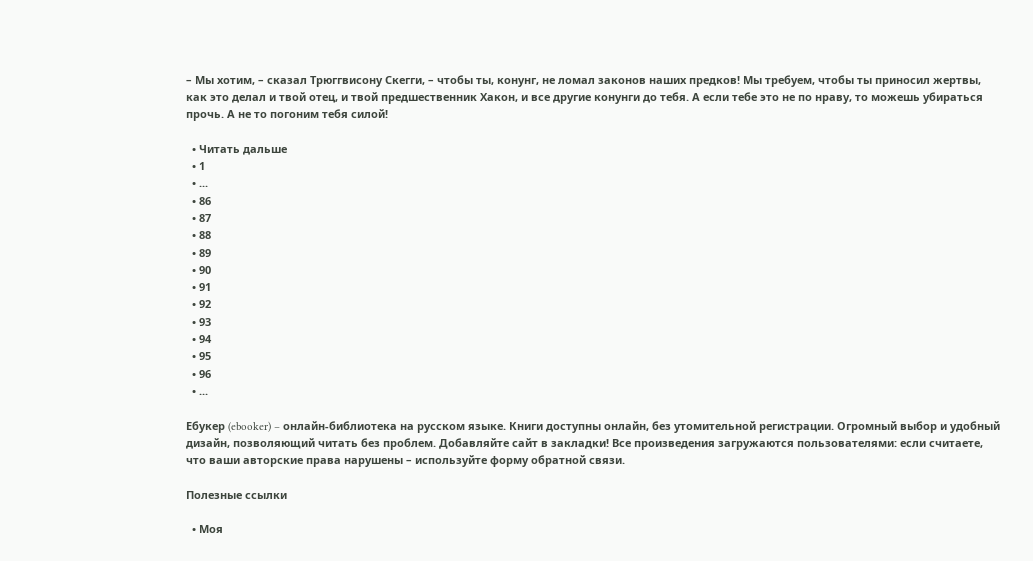– Мы хотим, – сказал Трюггвисону Скегги, – чтобы ты, конунг, не ломал законов наших предков! Мы требуем, чтобы ты приносил жертвы, как это делал и твой отец, и твой предшественник Хакон, и все другие конунги до тебя. А если тебе это не по нраву, то можешь убираться прочь. А не то погоним тебя силой!

  • Читать дальше
  • 1
  • ...
  • 86
  • 87
  • 88
  • 89
  • 90
  • 91
  • 92
  • 93
  • 94
  • 95
  • 96
  • ...

Ебукер (ebooker) – онлайн-библиотека на русском языке. Книги доступны онлайн, без утомительной регистрации. Огромный выбор и удобный дизайн, позволяющий читать без проблем. Добавляйте сайт в закладки! Все произведения загружаются пользователями: если считаете, что ваши авторские права нарушены – используйте форму обратной связи.

Полезные ссылки

  • Моя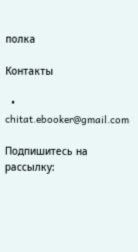полка

Контакты

  • chitat.ebooker@gmail.com

Подпишитесь на рассылку: